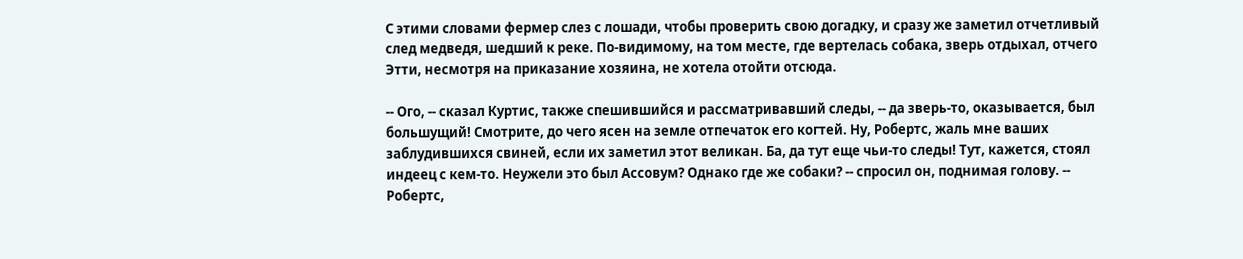С этими словами фермер слез с лошади, чтобы проверить свою догадку, и сразу же заметил отчетливый след медведя, шедший к реке. По-видимому, на том месте, где вертелась собака, зверь отдыхал, отчего Этти, несмотря на приказание хозяина, не хотела отойти отсюда.

-- Ого, -- сказал Куртис, также спешившийся и рассматривавший следы, -- да зверь-то, оказывается, был большущий! Смотрите, до чего ясен на земле отпечаток его когтей. Ну, Робертс, жаль мне ваших заблудившихся свиней, если их заметил этот великан. Ба, да тут еще чьи-то следы! Тут, кажется, стоял индеец с кем-то. Неужели это был Ассовум? Однако где же собаки? -- спросил он, поднимая голову. -- Робертс,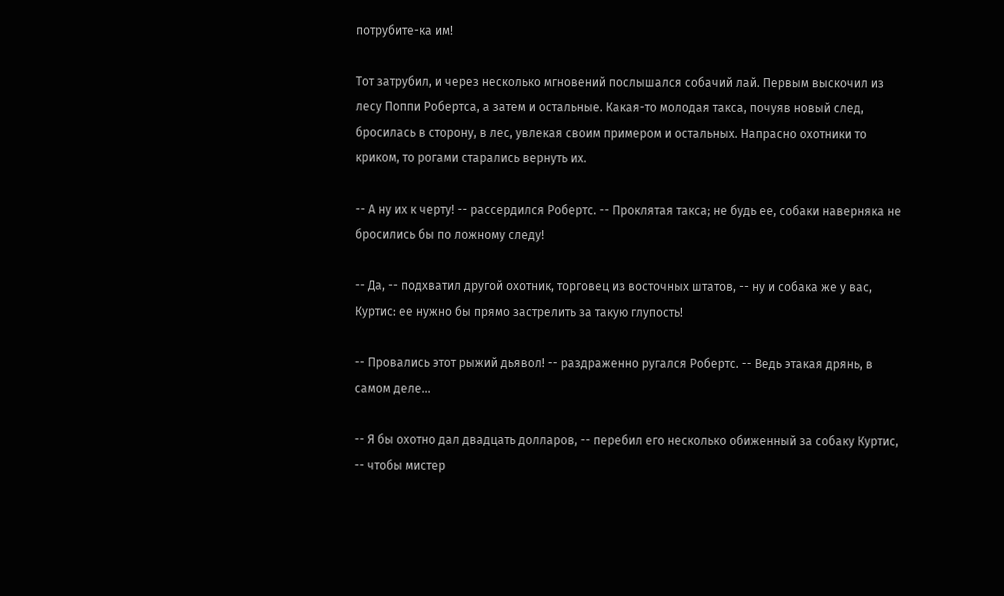потрубите-ка им!

Тот затрубил, и через несколько мгновений послышался собачий лай. Первым выскочил из лесу Поппи Робертса, а затем и остальные. Какая-то молодая такса, почуяв новый след, бросилась в сторону, в лес, увлекая своим примером и остальных. Напрасно охотники то криком, то рогами старались вернуть их.

-- А ну их к черту! -- рассердился Робертс. -- Проклятая такса; не будь ее, собаки наверняка не бросились бы по ложному следу!

-- Да, -- подхватил другой охотник, торговец из восточных штатов, -- ну и собака же у вас, Куртис: ее нужно бы прямо застрелить за такую глупость!

-- Провались этот рыжий дьявол! -- раздраженно ругался Робертс. -- Ведь этакая дрянь, в самом деле...

-- Я бы охотно дал двадцать долларов, -- перебил его несколько обиженный за собаку Куртис, -- чтобы мистер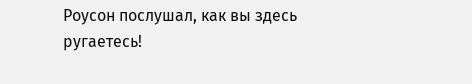Роусон послушал, как вы здесь ругаетесь!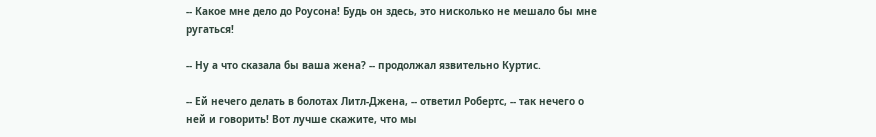-- Какое мне дело до Роусона! Будь он здесь, это нисколько не мешало бы мне ругаться!

-- Ну а что сказала бы ваша жена? -- продолжал язвительно Куртис.

-- Ей нечего делать в болотах Литл-Джена, -- ответил Робертс, -- так нечего о ней и говорить! Вот лучше скажите, что мы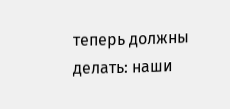теперь должны делать: наши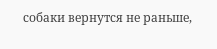собаки вернутся не раньше,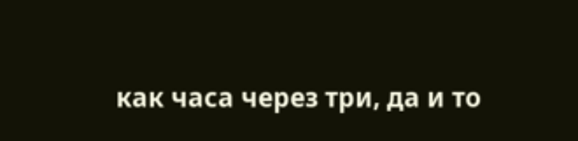как часа через три, да и то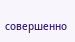совершенно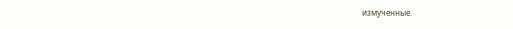измученные.